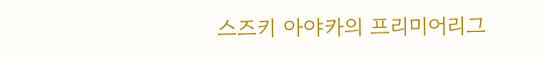스즈키 아야카의 프리미어리그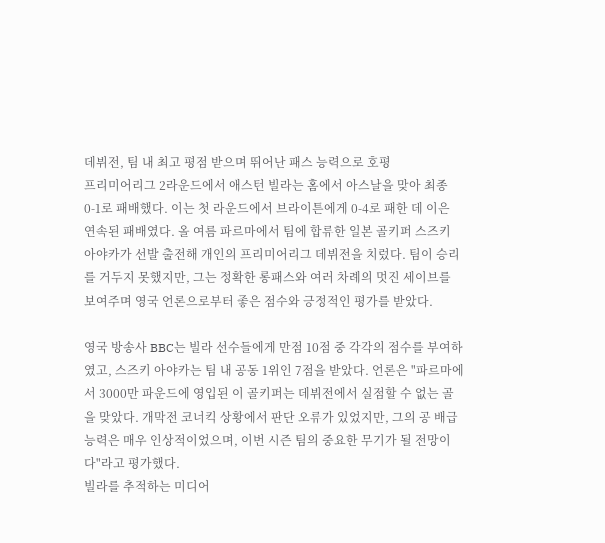데뷔전, 팀 내 최고 평점 받으며 뛰어난 패스 능력으로 호평
프리미어리그 2라운드에서 애스턴 빌라는 홈에서 아스날을 맞아 최종 0-1로 패배했다. 이는 첫 라운드에서 브라이튼에게 0-4로 패한 데 이은 연속된 패배였다. 올 여름 파르마에서 팀에 합류한 일본 골키퍼 스즈키 아야카가 선발 출전해 개인의 프리미어리그 데뷔전을 치렀다. 팀이 승리를 거두지 못했지만, 그는 정확한 롱패스와 여러 차례의 멋진 세이브를 보여주며 영국 언론으로부터 좋은 점수와 긍정적인 평가를 받았다.

영국 방송사 BBC는 빌라 선수들에게 만점 10점 중 각각의 점수를 부여하였고, 스즈키 아야카는 팀 내 공동 1위인 7점을 받았다. 언론은 "파르마에서 3000만 파운드에 영입된 이 골키퍼는 데뷔전에서 실점할 수 없는 골을 맞았다. 개막전 코너킥 상황에서 판단 오류가 있었지만, 그의 공 배급 능력은 매우 인상적이었으며, 이번 시즌 팀의 중요한 무기가 될 전망이다"라고 평가했다.
빌라를 추적하는 미디어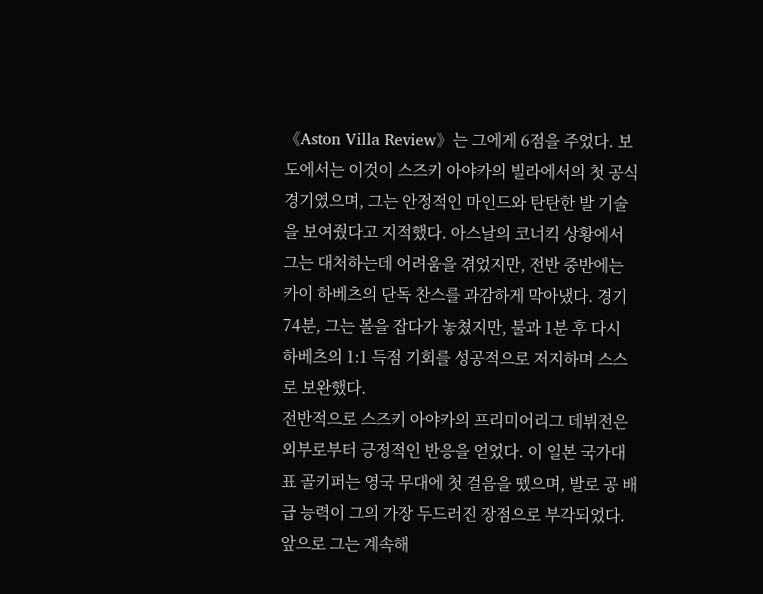《Aston Villa Review》는 그에게 6점을 주었다. 보도에서는 이것이 스즈키 아야카의 빌라에서의 첫 공식 경기였으며, 그는 안정적인 마인드와 탄탄한 발 기술을 보여줬다고 지적했다. 아스날의 코너킥 상황에서 그는 대처하는데 어려움을 겪었지만, 전반 중반에는 카이 하베츠의 단독 찬스를 과감하게 막아냈다. 경기 74분, 그는 볼을 잡다가 놓쳤지만, 불과 1분 후 다시 하베츠의 1:1 득점 기회를 성공적으로 저지하며 스스로 보완했다.
전반적으로 스즈키 아야카의 프리미어리그 데뷔전은 외부로부터 긍정적인 반응을 얻었다. 이 일본 국가대표 골키퍼는 영국 무대에 첫 걸음을 뗐으며, 발로 공 배급 능력이 그의 가장 두드러진 장점으로 부각되었다. 앞으로 그는 계속해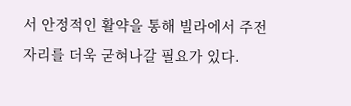서 안정적인 활약을 통해 빌라에서 주전 자리를 더욱 굳혀나갈 필요가 있다.